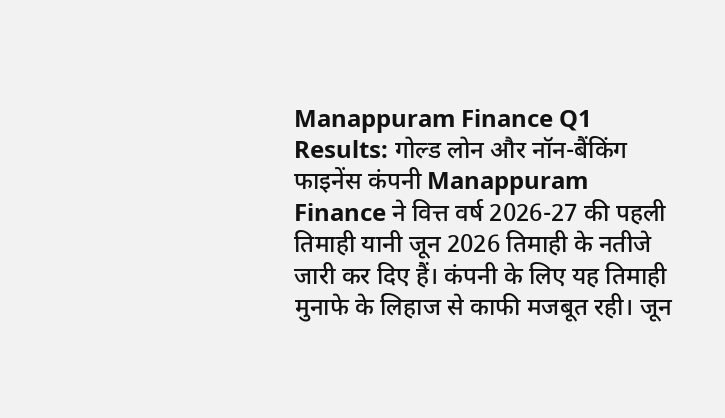Manappuram Finance Q1 Results: गोल्ड लोन और नॉन-बैंकिंग फाइनेंस कंपनी Manappuram Finance ने वित्त वर्ष 2026-27 की पहली तिमाही यानी जून 2026 तिमाही के नतीजे जारी कर दिए हैं। कंपनी के लिए यह तिमाही मुनाफे के लिहाज से काफी मजबूत रही। जून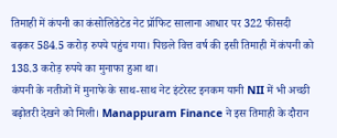तिमाही में कंपनी का कंसोलिडेटेड नेट प्रॉफिट सालाना आधार पर 322 फीसदी बढ़कर 584.5 करोड़ रुपये पहुंच गया। पिछले वित्त वर्ष की इसी तिमाही में कंपनी को 138.3 करोड़ रुपये का मुनाफा हुआ था।
कंपनी के नतीजों में मुनाफे के साथ-साथ नेट इंटरेस्ट इनकम यानी NII में भी अच्छी बढ़ोतरी देखने को मिली। Manappuram Finance ने इस तिमाही के दौरान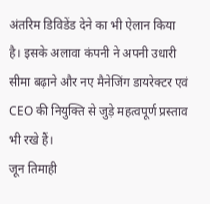अंतरिम डिविडेंड देने का भी ऐलान किया है। इसके अलावा कंपनी ने अपनी उधारी सीमा बढ़ाने और नए मैनेजिंग डायरेक्टर एवं CEO की नियुक्ति से जुड़े महत्वपूर्ण प्रस्ताव भी रखे हैं।
जून तिमाही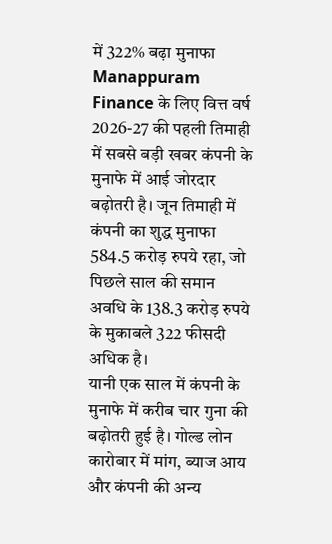में 322% बढ़ा मुनाफा
Manappuram Finance के लिए वित्त वर्ष 2026-27 की पहली तिमाही में सबसे बड़ी खबर कंपनी के मुनाफे में आई जोरदार बढ़ोतरी है। जून तिमाही में कंपनी का शुद्ध मुनाफा 584.5 करोड़ रुपये रहा, जो पिछले साल की समान अवधि के 138.3 करोड़ रुपये के मुकाबले 322 फीसदी अधिक है।
यानी एक साल में कंपनी के मुनाफे में करीब चार गुना की बढ़ोतरी हुई है। गोल्ड लोन कारोबार में मांग, ब्याज आय और कंपनी की अन्य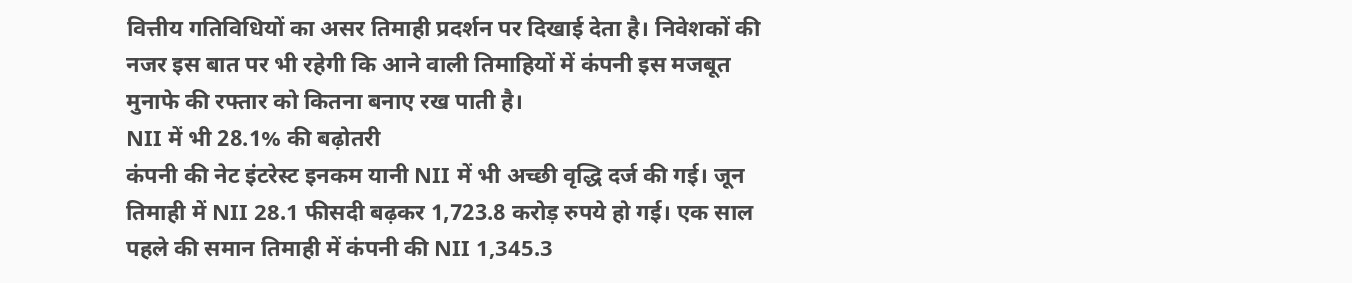वित्तीय गतिविधियों का असर तिमाही प्रदर्शन पर दिखाई देता है। निवेशकों की नजर इस बात पर भी रहेगी कि आने वाली तिमाहियों में कंपनी इस मजबूत मुनाफे की रफ्तार को कितना बनाए रख पाती है।
NII में भी 28.1% की बढ़ोतरी
कंपनी की नेट इंटरेस्ट इनकम यानी NII में भी अच्छी वृद्धि दर्ज की गई। जून तिमाही में NII 28.1 फीसदी बढ़कर 1,723.8 करोड़ रुपये हो गई। एक साल पहले की समान तिमाही में कंपनी की NII 1,345.3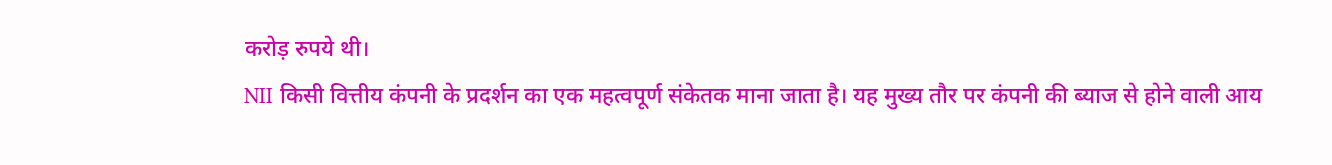करोड़ रुपये थी।
NII किसी वित्तीय कंपनी के प्रदर्शन का एक महत्वपूर्ण संकेतक माना जाता है। यह मुख्य तौर पर कंपनी की ब्याज से होने वाली आय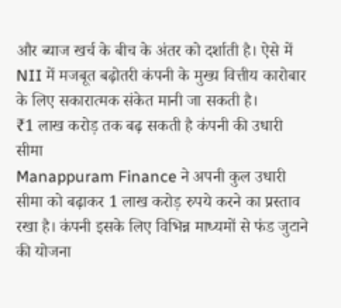और ब्याज खर्च के बीच के अंतर को दर्शाती है। ऐसे में NII में मजबूत बढ़ोतरी कंपनी के मुख्य वित्तीय कारोबार के लिए सकारात्मक संकेत मानी जा सकती है।
₹1 लाख करोड़ तक बढ़ सकती है कंपनी की उधारी सीमा
Manappuram Finance ने अपनी कुल उधारी सीमा को बढ़ाकर 1 लाख करोड़ रुपये करने का प्रस्ताव रखा है। कंपनी इसके लिए विभिन्न माध्यमों से फंड जुटाने की योजना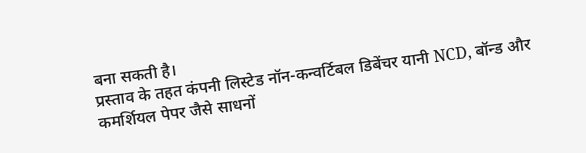बना सकती है।
प्रस्ताव के तहत कंपनी लिस्टेड नॉन-कन्वर्टिबल डिबेंचर यानी NCD, बॉन्ड और कमर्शियल पेपर जैसे साधनों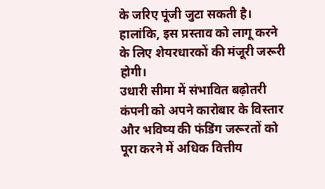के जरिए पूंजी जुटा सकती है। हालांकि, इस प्रस्ताव को लागू करने के लिए शेयरधारकों की मंजूरी जरूरी होगी।
उधारी सीमा में संभावित बढ़ोतरी कंपनी को अपने कारोबार के विस्तार और भविष्य की फंडिंग जरूरतों को पूरा करने में अधिक वित्तीय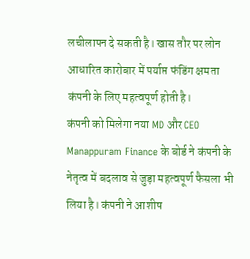लचीलापन दे सकती है। खास तौर पर लोन आधारित कारोबार में पर्याप्त फंडिंग क्षमता कंपनी के लिए महत्वपूर्ण होती है।
कंपनी को मिलेगा नया MD और CEO
Manappuram Finance के बोर्ड ने कंपनी के नेतृत्व में बदलाव से जुड़ा महत्वपूर्ण फैसला भी लिया है। कंपनी ने आशीष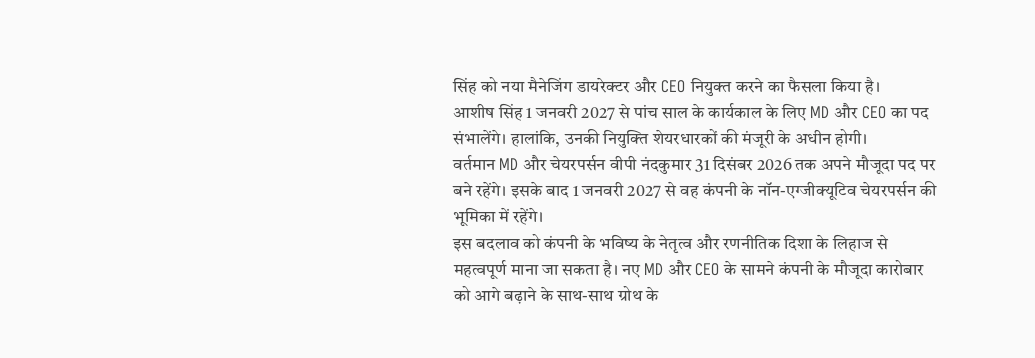सिंह को नया मैनेजिंग डायरेक्टर और CEO नियुक्त करने का फैसला किया है।
आशीष सिंह 1 जनवरी 2027 से पांच साल के कार्यकाल के लिए MD और CEO का पद संभालेंगे। हालांकि, उनकी नियुक्ति शेयरधारकों की मंजूरी के अधीन होगी।
वर्तमान MD और चेयरपर्सन वीपी नंदकुमार 31 दिसंबर 2026 तक अपने मौजूदा पद पर बने रहेंगे। इसके बाद 1 जनवरी 2027 से वह कंपनी के नॉन-एग्जीक्यूटिव चेयरपर्सन की भूमिका में रहेंगे।
इस बदलाव को कंपनी के भविष्य के नेतृत्व और रणनीतिक दिशा के लिहाज से महत्वपूर्ण माना जा सकता है। नए MD और CEO के सामने कंपनी के मौजूदा कारोबार को आगे बढ़ाने के साथ-साथ ग्रोथ के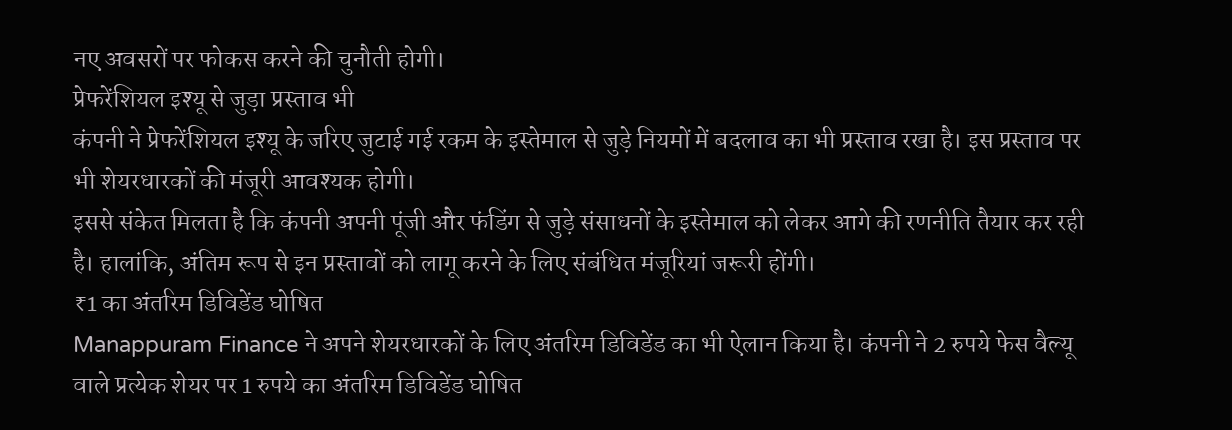नए अवसरों पर फोकस करने की चुनौती होगी।
प्रेफरेंशियल इश्यू से जुड़ा प्रस्ताव भी
कंपनी ने प्रेफरेंशियल इश्यू के जरिए जुटाई गई रकम के इस्तेमाल से जुड़े नियमों में बदलाव का भी प्रस्ताव रखा है। इस प्रस्ताव पर भी शेयरधारकों की मंजूरी आवश्यक होगी।
इससे संकेत मिलता है कि कंपनी अपनी पूंजी और फंडिंग से जुड़े संसाधनों के इस्तेमाल को लेकर आगे की रणनीति तैयार कर रही है। हालांकि, अंतिम रूप से इन प्रस्तावों को लागू करने के लिए संबंधित मंजूरियां जरूरी होंगी।
₹1 का अंतरिम डिविडेंड घोषित
Manappuram Finance ने अपने शेयरधारकों के लिए अंतरिम डिविडेंड का भी ऐलान किया है। कंपनी ने 2 रुपये फेस वैल्यू वाले प्रत्येक शेयर पर 1 रुपये का अंतरिम डिविडेंड घोषित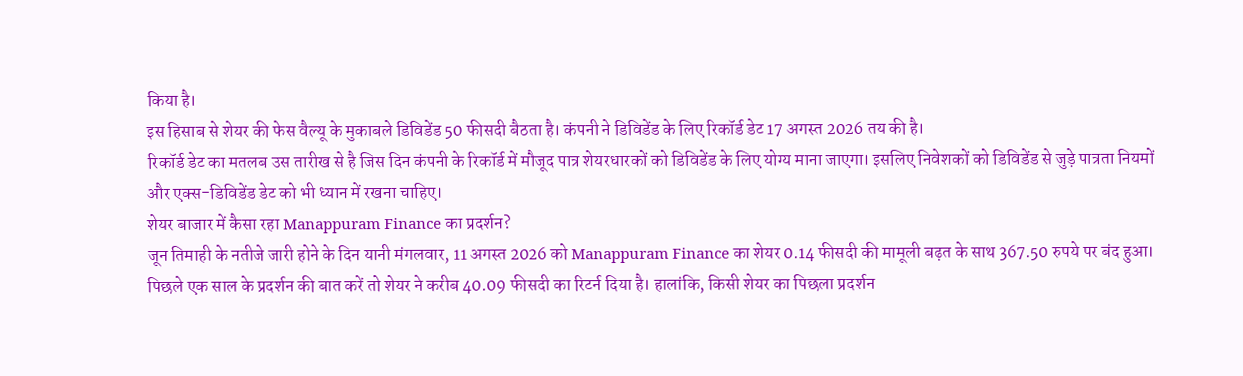किया है।
इस हिसाब से शेयर की फेस वैल्यू के मुकाबले डिविडेंड 50 फीसदी बैठता है। कंपनी ने डिविडेंड के लिए रिकॉर्ड डेट 17 अगस्त 2026 तय की है।
रिकॉर्ड डेट का मतलब उस तारीख से है जिस दिन कंपनी के रिकॉर्ड में मौजूद पात्र शेयरधारकों को डिविडेंड के लिए योग्य माना जाएगा। इसलिए निवेशकों को डिविडेंड से जुड़े पात्रता नियमों और एक्स-डिविडेंड डेट को भी ध्यान में रखना चाहिए।
शेयर बाजार में कैसा रहा Manappuram Finance का प्रदर्शन?
जून तिमाही के नतीजे जारी होने के दिन यानी मंगलवार, 11 अगस्त 2026 को Manappuram Finance का शेयर 0.14 फीसदी की मामूली बढ़त के साथ 367.50 रुपये पर बंद हुआ।
पिछले एक साल के प्रदर्शन की बात करें तो शेयर ने करीब 40.09 फीसदी का रिटर्न दिया है। हालांकि, किसी शेयर का पिछला प्रदर्शन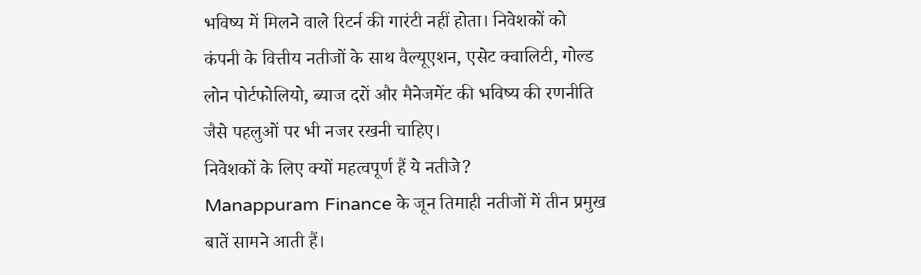भविष्य में मिलने वाले रिटर्न की गारंटी नहीं होता। निवेशकों को कंपनी के वित्तीय नतीजों के साथ वैल्यूएशन, एसेट क्वालिटी, गोल्ड लोन पोर्टफोलियो, ब्याज दरों और मैनेजमेंट की भविष्य की रणनीति जैसे पहलुओं पर भी नजर रखनी चाहिए।
निवेशकों के लिए क्यों महत्वपूर्ण हैं ये नतीजे?
Manappuram Finance के जून तिमाही नतीजों में तीन प्रमुख बातें सामने आती हैं।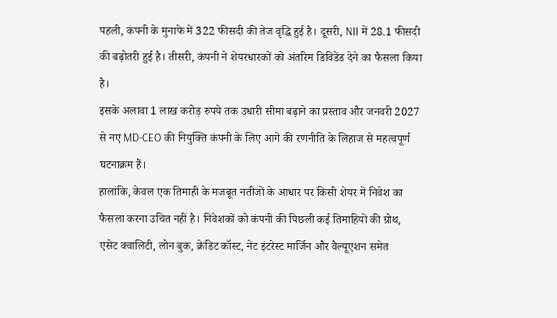पहली, कंपनी के मुनाफे में 322 फीसदी की तेज वृद्धि हुई है। दूसरी, NII में 28.1 फीसदी की बढ़ोतरी हुई है। तीसरी, कंपनी ने शेयरधारकों को अंतरिम डिविडेंड देने का फैसला किया है।
इसके अलावा 1 लाख करोड़ रुपये तक उधारी सीमा बढ़ाने का प्रस्ताव और जनवरी 2027 से नए MD-CEO की नियुक्ति कंपनी के लिए आगे की रणनीति के लिहाज से महत्वपूर्ण घटनाक्रम हैं।
हालांकि, केवल एक तिमाही के मजबूत नतीजों के आधार पर किसी शेयर में निवेश का फैसला करना उचित नहीं है। निवेशकों को कंपनी की पिछली कई तिमाहियों की ग्रोथ, एसेट क्वालिटी, लोन बुक, क्रेडिट कॉस्ट, नेट इंटरेस्ट मार्जिन और वैल्यूएशन समेत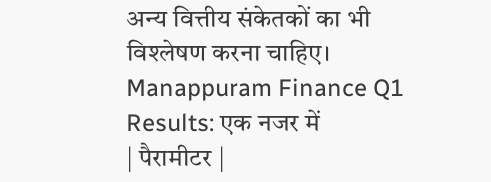अन्य वित्तीय संकेतकों का भी विश्लेषण करना चाहिए।
Manappuram Finance Q1 Results: एक नजर में
| पैरामीटर |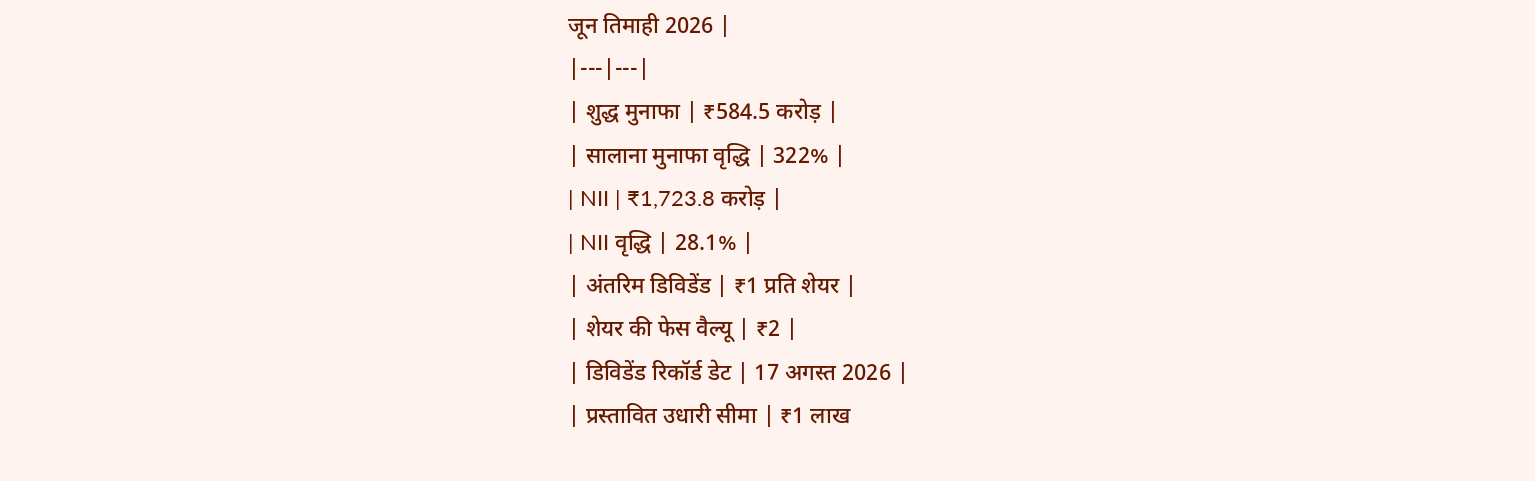जून तिमाही 2026 |
|---|---|
| शुद्ध मुनाफा | ₹584.5 करोड़ |
| सालाना मुनाफा वृद्धि | 322% |
| NII | ₹1,723.8 करोड़ |
| NII वृद्धि | 28.1% |
| अंतरिम डिविडेंड | ₹1 प्रति शेयर |
| शेयर की फेस वैल्यू | ₹2 |
| डिविडेंड रिकॉर्ड डेट | 17 अगस्त 2026 |
| प्रस्तावित उधारी सीमा | ₹1 लाख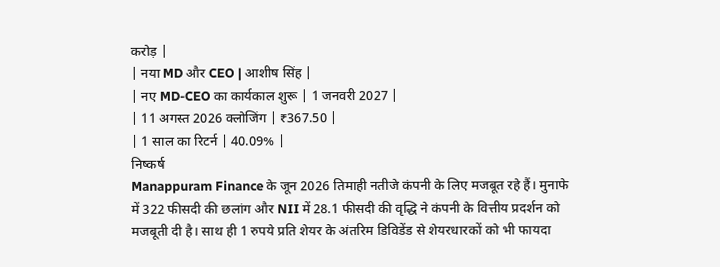करोड़ |
| नया MD और CEO | आशीष सिंह |
| नए MD-CEO का कार्यकाल शुरू | 1 जनवरी 2027 |
| 11 अगस्त 2026 क्लोजिंग | ₹367.50 |
| 1 साल का रिटर्न | 40.09% |
निष्कर्ष
Manappuram Finance के जून 2026 तिमाही नतीजे कंपनी के लिए मजबूत रहे हैं। मुनाफे में 322 फीसदी की छलांग और NII में 28.1 फीसदी की वृद्धि ने कंपनी के वित्तीय प्रदर्शन को मजबूती दी है। साथ ही 1 रुपये प्रति शेयर के अंतरिम डिविडेंड से शेयरधारकों को भी फायदा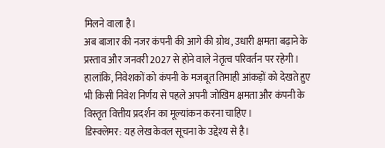मिलने वाला है।
अब बाजार की नजर कंपनी की आगे की ग्रोथ, उधारी क्षमता बढ़ाने के प्रस्ताव और जनवरी 2027 से होने वाले नेतृत्व परिवर्तन पर रहेगी। हालांकि, निवेशकों को कंपनी के मजबूत तिमाही आंकड़ों को देखते हुए भी किसी निवेश निर्णय से पहले अपनी जोखिम क्षमता और कंपनी के विस्तृत वित्तीय प्रदर्शन का मूल्यांकन करना चाहिए।
डिस्क्लेमर: यह लेख केवल सूचना के उद्देश्य से है।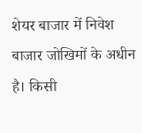शेयर बाजार में निवेश बाजार जोखिमों के अधीन है। किसी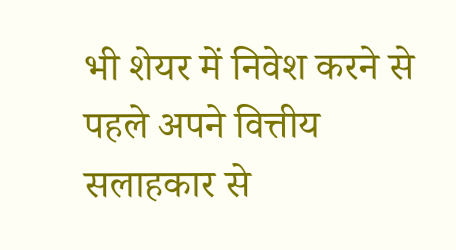भी शेयर में निवेश करने से पहले अपने वित्तीय सलाहकार से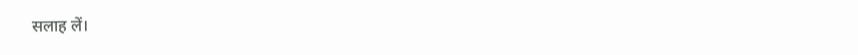सलाह लें।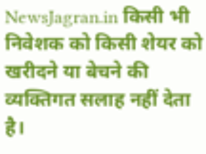NewsJagran.in किसी भी निवेशक को किसी शेयर को खरीदने या बेचने की व्यक्तिगत सलाह नहीं देता है।